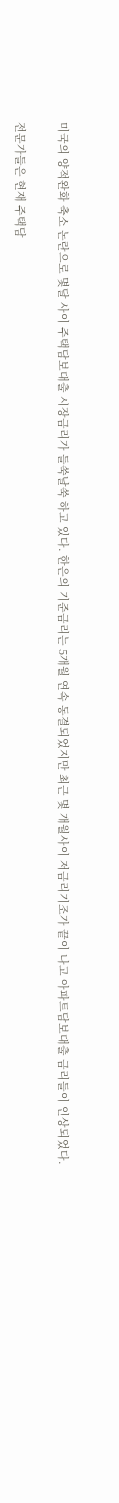미국의 양적완화 축소 논란으로 몇달 사이 주택담보대출 시장금리가 들쑥날쑥 하고 있다. 한은의 기준금리는 5개월 연속 동결되었지만 최근 몇 개월사이 저금리기조가 끝이 나고 아파트담보대출 금리들이 인상되었다.

전문가들은 현재 주택담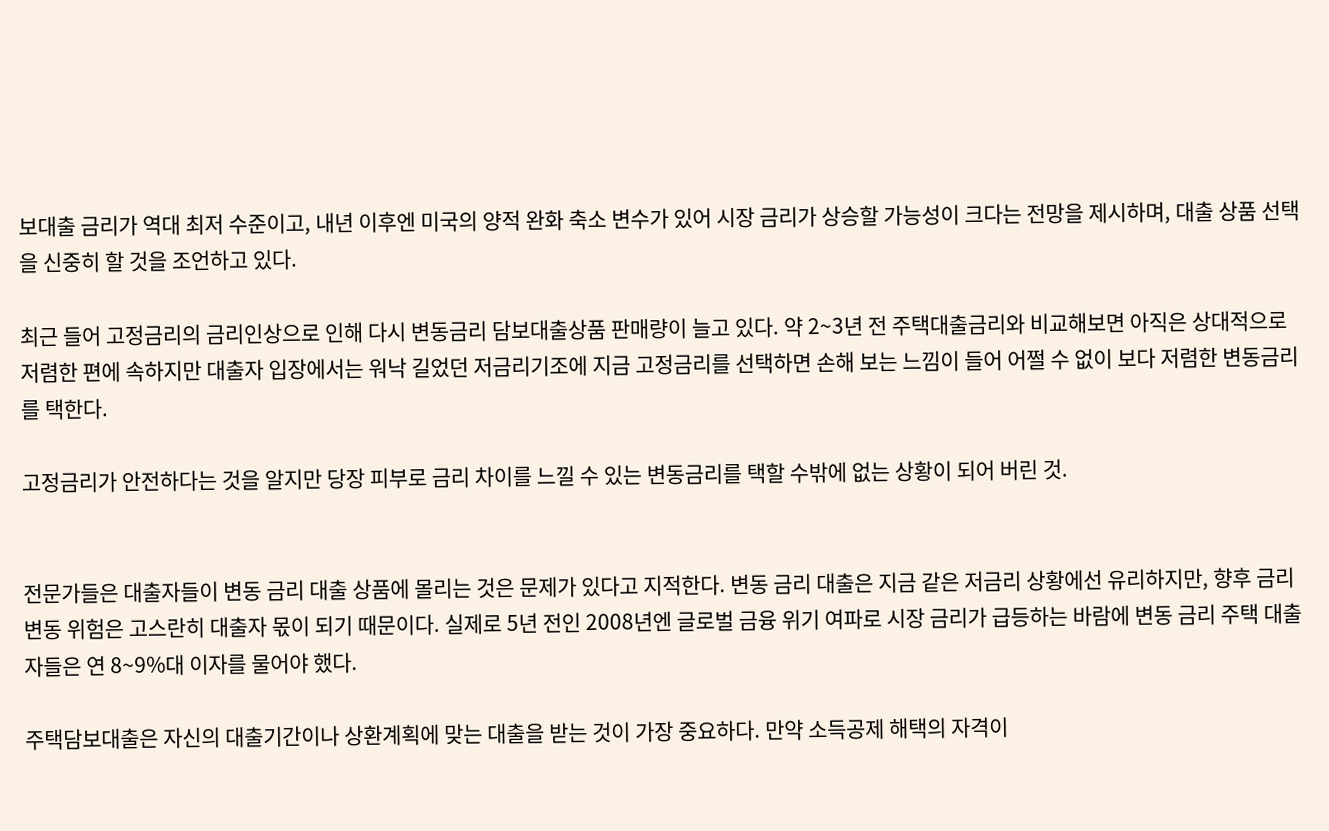보대출 금리가 역대 최저 수준이고, 내년 이후엔 미국의 양적 완화 축소 변수가 있어 시장 금리가 상승할 가능성이 크다는 전망을 제시하며, 대출 상품 선택을 신중히 할 것을 조언하고 있다.

최근 들어 고정금리의 금리인상으로 인해 다시 변동금리 담보대출상품 판매량이 늘고 있다. 약 2~3년 전 주택대출금리와 비교해보면 아직은 상대적으로 저렴한 편에 속하지만 대출자 입장에서는 워낙 길었던 저금리기조에 지금 고정금리를 선택하면 손해 보는 느낌이 들어 어쩔 수 없이 보다 저렴한 변동금리를 택한다.

고정금리가 안전하다는 것을 알지만 당장 피부로 금리 차이를 느낄 수 있는 변동금리를 택할 수밖에 없는 상황이 되어 버린 것.


전문가들은 대출자들이 변동 금리 대출 상품에 몰리는 것은 문제가 있다고 지적한다. 변동 금리 대출은 지금 같은 저금리 상황에선 유리하지만, 향후 금리 변동 위험은 고스란히 대출자 몫이 되기 때문이다. 실제로 5년 전인 2008년엔 글로벌 금융 위기 여파로 시장 금리가 급등하는 바람에 변동 금리 주택 대출자들은 연 8~9%대 이자를 물어야 했다.

주택담보대출은 자신의 대출기간이나 상환계획에 맞는 대출을 받는 것이 가장 중요하다. 만약 소득공제 해택의 자격이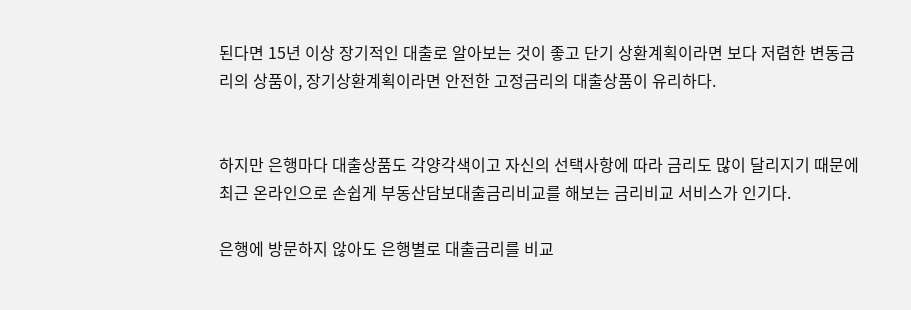된다면 15년 이상 장기적인 대출로 알아보는 것이 좋고 단기 상환계획이라면 보다 저렴한 변동금리의 상품이, 장기상환계획이라면 안전한 고정금리의 대출상품이 유리하다.


하지만 은행마다 대출상품도 각양각색이고 자신의 선택사항에 따라 금리도 많이 달리지기 때문에 최근 온라인으로 손쉽게 부동산담보대출금리비교를 해보는 금리비교 서비스가 인기다.

은행에 방문하지 않아도 은행별로 대출금리를 비교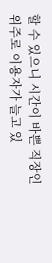할 수 있으니 시간이 바쁜 직장인 위주로 이용자가 늘고 있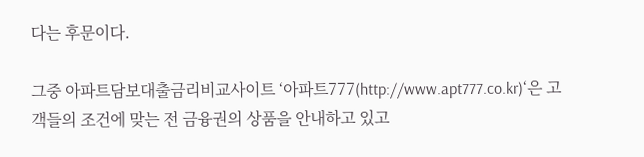다는 후문이다.

그중 아파트담보대출금리비교사이트 ‘아파트777(http://www.apt777.co.kr)‘은 고객들의 조건에 맞는 전 금융권의 상품을 안내하고 있고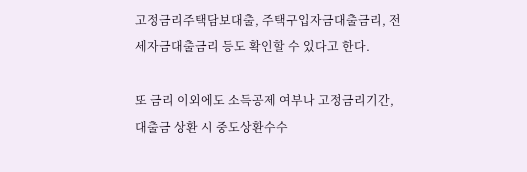고정금리주택담보대출, 주택구입자금대출금리, 전세자금대출금리 등도 확인할 수 있다고 한다.

또 금리 이외에도 소득공제 여부나 고정금리기간, 대출금 상환 시 중도상환수수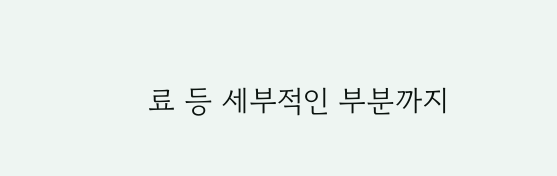료 등 세부적인 부분까지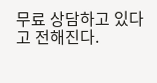무료 상담하고 있다고 전해진다.